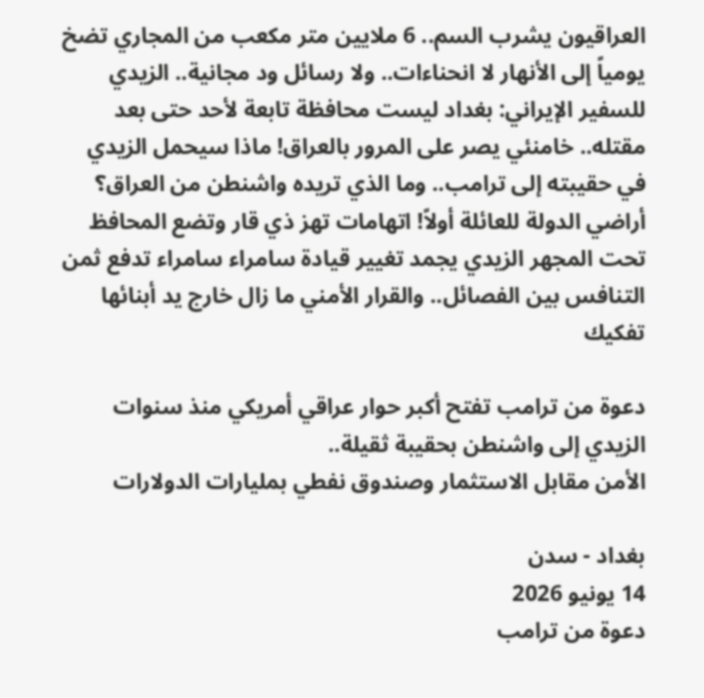العراقيون يشرب السم.. 6 ملايين متر مكعب من المجاري تضخ يومياً إلى الأنهار لا انحناءات.. ولا رسائل ود مجانية.. الزيدي للسفير الإيراني: بغداد ليست محافظة تابعة لأحد حتى بعد مقتله.. خامنئي يصر على المرور بالعراق! ماذا سيحمل الزيدي في حقيبته إلى ترامب.. وما الذي تريده واشنطن من العراق؟ أراضي الدولة للعائلة أولاً! اتهامات تهز ذي قار وتضع المحافظ تحت المجهر الزيدي يجمد تغيير قيادة سامراء سامراء تدفع ثمن التنافس بين الفصائل.. والقرار الأمني ما زال خارج يد أبنائها
تفكيك

دعوة من ترامب تفتح أكبر حوار عراقي أمريكي منذ سنوات
الزيدي إلى واشنطن بحقيبة ثقيلة..
الأمن مقابل الاستثمار وصندوق نفطي بمليارات الدولارات

بغداد - سدن
14 يونيو 2026
دعوة من ترامب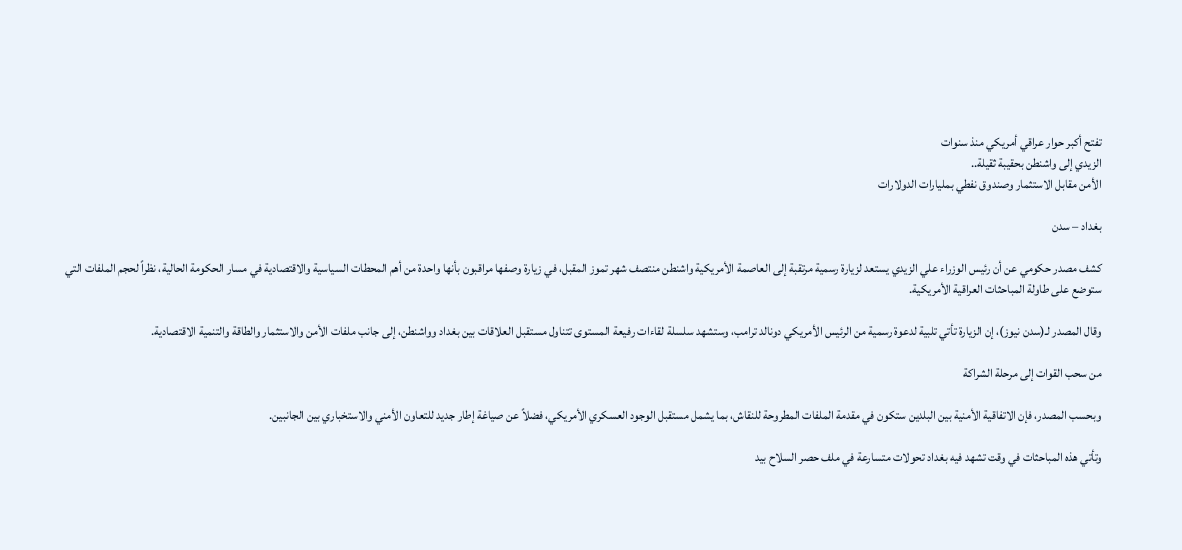تفتح أكبر حوار عراقي أمريكي منذ سنوات
الزيدي إلى واشنطن بحقيبة ثقيلة..
الأمن مقابل الاستثمار وصندوق نفطي بمليارات الدولارات

بغداد – سدن

كشف مصدر حكومي عن أن رئيس الوزراء علي الزيدي يستعد لزيارة رسمية مرتقبة إلى العاصمة الأمريكية واشنطن منتصف شهر تموز المقبل، في زيارة وصفها مراقبون بأنها واحدة من أهم المحطات السياسية والاقتصادية في مسار الحكومة الحالية، نظراً لحجم الملفات التي ستوضع على طاولة المباحثات العراقية الأمريكية.

وقال المصدر لـ(سدن نيوز)، إن الزيارة تأتي تلبية لدعوة رسمية من الرئيس الأمريكي دونالد ترامب، وستشهد سلسلة لقاءات رفيعة المستوى تتناول مستقبل العلاقات بين بغداد وواشنطن، إلى جانب ملفات الأمن والاستثمار والطاقة والتنمية الاقتصادية.

من سحب القوات إلى مرحلة الشراكة

وبحسب المصدر، فإن الاتفاقية الأمنية بين البلدين ستكون في مقدمة الملفات المطروحة للنقاش، بما يشمل مستقبل الوجود العسكري الأمريكي، فضلاً عن صياغة إطار جديد للتعاون الأمني والاستخباري بين الجانبين.

وتأتي هذه المباحثات في وقت تشهد فيه بغداد تحولات متسارعة في ملف حصر السلاح بيد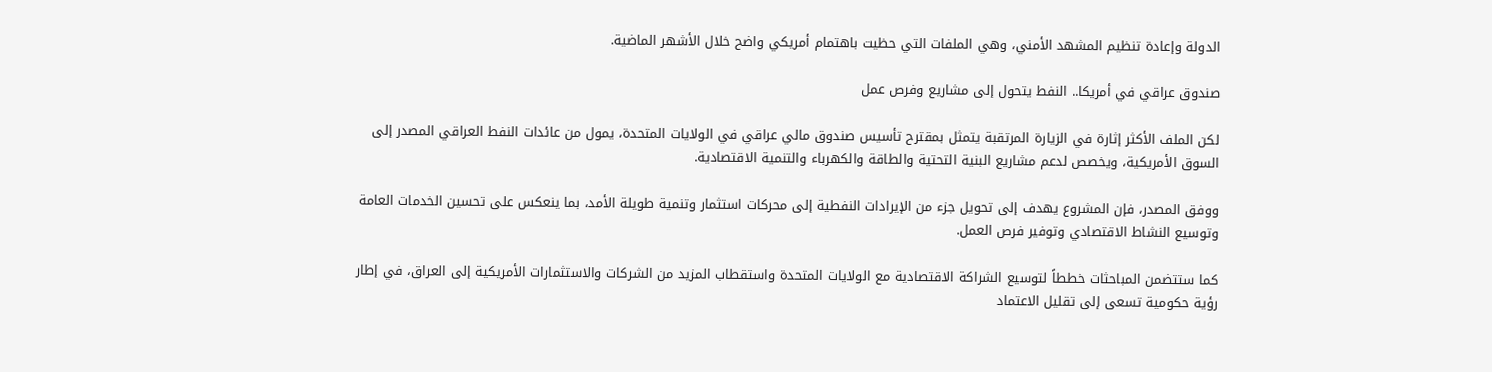الدولة وإعادة تنظيم المشهد الأمني، وهي الملفات التي حظيت باهتمام أمريكي واضح خلال الأشهر الماضية.

صندوق عراقي في أمريكا.. النفط يتحول إلى مشاريع وفرص عمل

لكن الملف الأكثر إثارة في الزيارة المرتقبة يتمثل بمقترح تأسيس صندوق مالي عراقي في الولايات المتحدة، يمول من عائدات النفط العراقي المصدر إلى السوق الأمريكية، ويخصص لدعم مشاريع البنية التحتية والطاقة والكهرباء والتنمية الاقتصادية.

ووفق المصدر، فإن المشروع يهدف إلى تحويل جزء من الإيرادات النفطية إلى محركات استثمار وتنمية طويلة الأمد، بما ينعكس على تحسين الخدمات العامة وتوسيع النشاط الاقتصادي وتوفير فرص العمل.

كما ستتضمن المباحثات خططاً لتوسيع الشراكة الاقتصادية مع الولايات المتحدة واستقطاب المزيد من الشركات والاستثمارات الأمريكية إلى العراق، في إطار رؤية حكومية تسعى إلى تقليل الاعتماد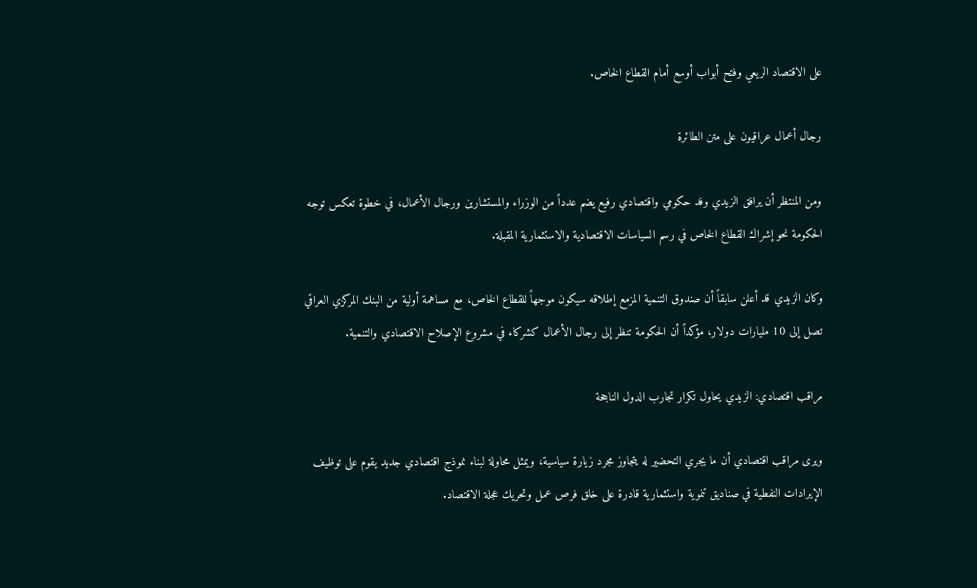على الاقتصاد الريعي وفتح أبواب أوسع أمام القطاع الخاص.

رجال أعمال عراقيون على متن الطائرة

ومن المنتظر أن يرافق الزيدي وفد حكومي واقتصادي رفيع يضم عدداً من الوزراء والمستشارين ورجال الأعمال، في خطوة تعكس توجه الحكومة نحو إشراك القطاع الخاص في رسم السياسات الاقتصادية والاستثمارية المقبلة.

وكان الزيدي قد أعلن سابقاً أن صندوق التنمية المزمع إطلاقه سيكون موجهاً للقطاع الخاص، مع مساهمة أولية من البنك المركزي العراقي تصل إلى 10 مليارات دولار، مؤكداً أن الحكومة تنظر إلى رجال الأعمال كشركاء في مشروع الإصلاح الاقتصادي والتنمية.

مراقب اقتصادي: الزيدي يحاول تكرار تجارب الدول الناجحة

ويرى مراقب اقتصادي أن ما يجري التحضير له يتجاوز مجرد زيارة سياسية، ويمثل محاولة لبناء نموذج اقتصادي جديد يقوم على توظيف الإيرادات النفطية في صناديق تنموية واستثمارية قادرة على خلق فرص عمل وتحريك عجلة الاقتصاد.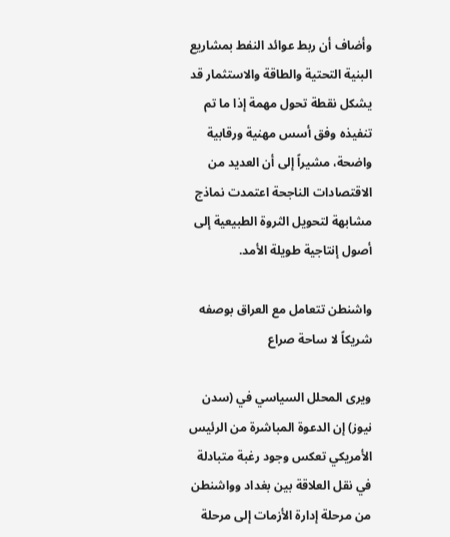وأضاف أن ربط عوائد النفط بمشاريع البنية التحتية والطاقة والاستثمار قد يشكل نقطة تحول مهمة إذا ما تم تنفيذه وفق أسس مهنية ورقابية واضحة، مشيراً إلى أن العديد من الاقتصادات الناجحة اعتمدت نماذج مشابهة لتحويل الثروة الطبيعية إلى أصول إنتاجية طويلة الأمد.

واشنطن تتعامل مع العراق بوصفه شريكاً لا ساحة صراع

ويرى المحلل السياسي في (سدن نيوز) إن الدعوة المباشرة من الرئيس الأمريكي تعكس وجود رغبة متبادلة في نقل العلاقة بين بغداد وواشنطن من مرحلة إدارة الأزمات إلى مرحلة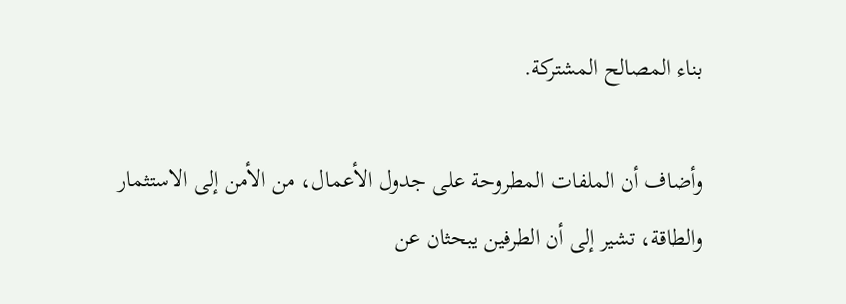بناء المصالح المشتركة.

وأضاف أن الملفات المطروحة على جدول الأعمال، من الأمن إلى الاستثمار والطاقة، تشير إلى أن الطرفين يبحثان عن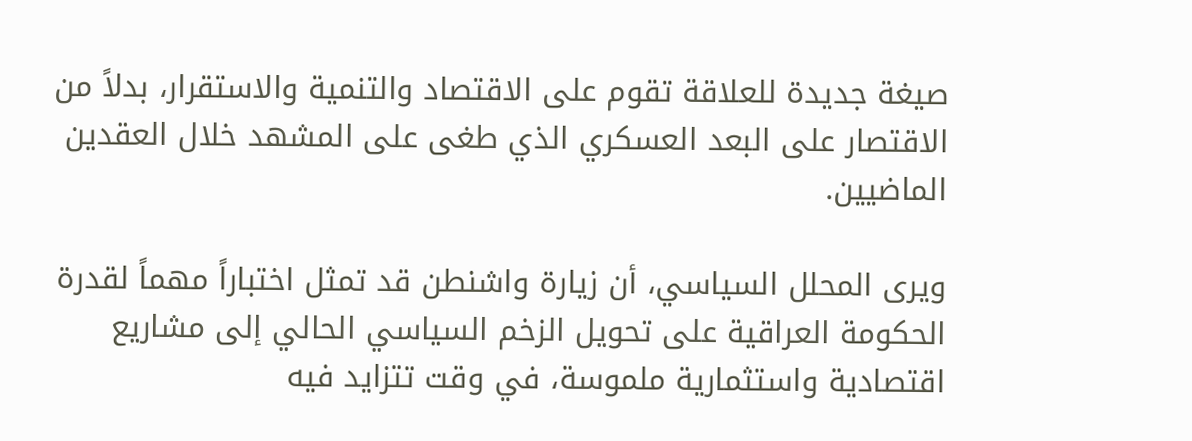صيغة جديدة للعلاقة تقوم على الاقتصاد والتنمية والاستقرار، بدلاً من الاقتصار على البعد العسكري الذي طغى على المشهد خلال العقدين الماضيين.

ويرى المحلل السياسي، أن زيارة واشنطن قد تمثل اختباراً مهماً لقدرة الحكومة العراقية على تحويل الزخم السياسي الحالي إلى مشاريع اقتصادية واستثمارية ملموسة، في وقت تتزايد فيه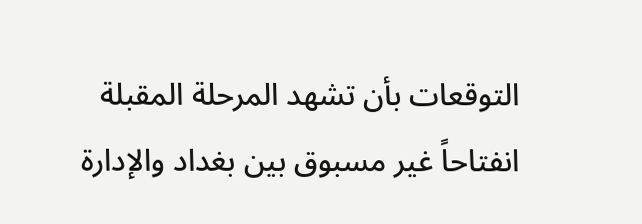التوقعات بأن تشهد المرحلة المقبلة انفتاحاً غير مسبوق بين بغداد والإدارة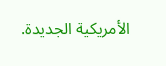الأمريكية الجديدة.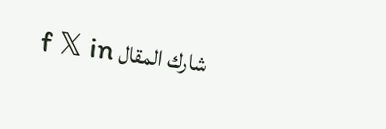شارك المقال f 𝕏 in